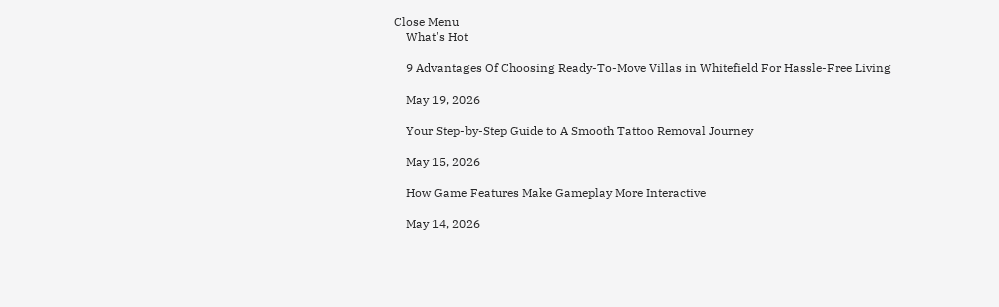Close Menu
    What's Hot

    9 Advantages Of Choosing Ready-To-Move Villas in Whitefield For Hassle-Free Living

    May 19, 2026

    Your Step-by-Step Guide to A Smooth Tattoo Removal Journey

    May 15, 2026

    How Game Features Make Gameplay More Interactive

    May 14, 2026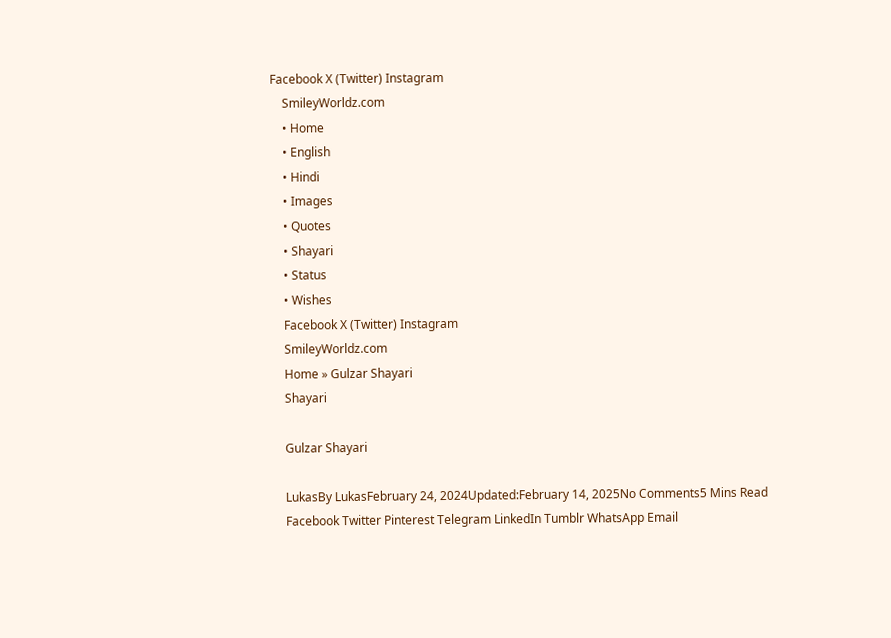Facebook X (Twitter) Instagram
    SmileyWorldz.com
    • Home
    • English
    • Hindi
    • Images
    • Quotes
    • Shayari
    • Status
    • Wishes
    Facebook X (Twitter) Instagram
    SmileyWorldz.com
    Home » Gulzar Shayari
    Shayari

    Gulzar Shayari

    LukasBy LukasFebruary 24, 2024Updated:February 14, 2025No Comments5 Mins Read
    Facebook Twitter Pinterest Telegram LinkedIn Tumblr WhatsApp Email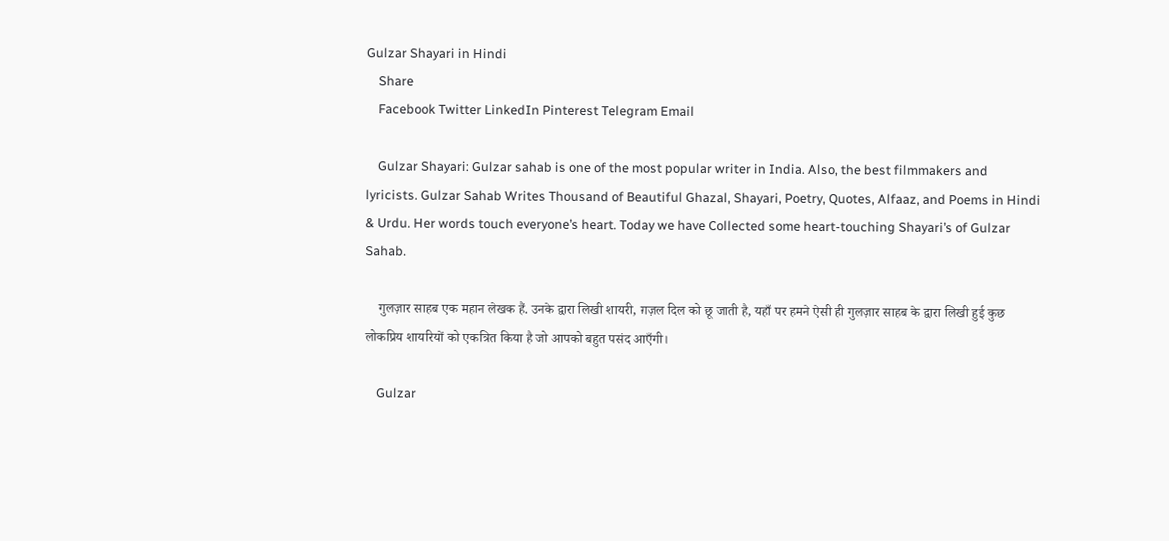Gulzar Shayari in Hindi
    Share
    Facebook Twitter LinkedIn Pinterest Telegram Email

    Gulzar Shayari: Gulzar sahab is one of the most popular writer in India. Also, the best filmmakers and lyricists. Gulzar Sahab Writes Thousand of Beautiful Ghazal, Shayari, Poetry, Quotes, Alfaaz, and Poems in Hindi & Urdu. Her words touch everyone’s heart. Today we have Collected some heart-touching Shayari’s of Gulzar Sahab.

    गुलज़ार साहब एक महान लेखक हैं. उनके द्वारा लिखी शायरी, ग़ज़ल दिल को छू जाती है, यहाँ पर हमने ऐसी ही गुलज़ार साहब के द्वारा लिखी हुई कुछ लोकप्रिय शायरियों को एकत्रित किया है जो आपको बहुत पसंद आएँगी।

    Gulzar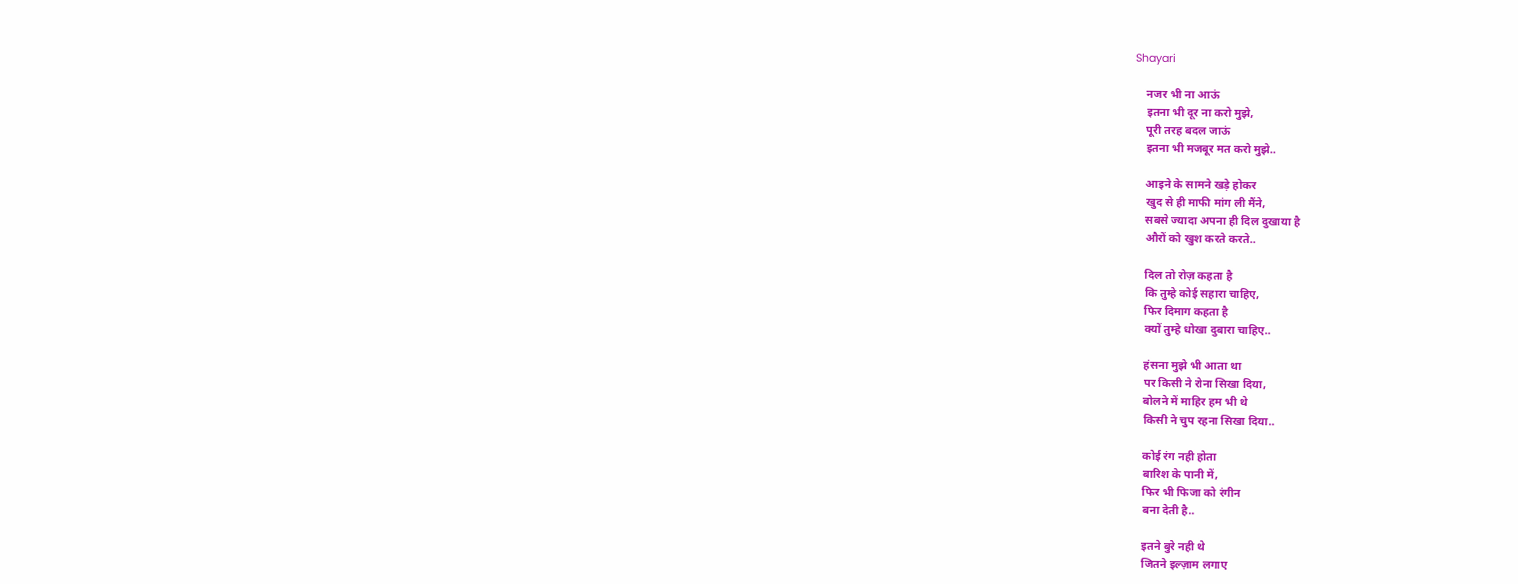Shayari

    नजर भी ना आऊं
    इतना भी दूर ना करो मुझे,
    पूरी तरह बदल जाऊं
    इतना भी मजबूर मत करो मुझे..

    आइने के सामने खड़े होकर
    खुद से ही माफी मांग ली मैंने,
    सबसे ज्यादा अपना ही दिल दुखाया है
    औरों को खुश करते करते..

    दिल तो रोज़ कहता है
    कि तुम्हे कोई सहारा चाहिए,
    फिर दिमाग कहता है
    क्यों तुम्हे धोखा दुबारा चाहिए..

    हंसना मुझे भी आता था
    पर किसी ने रोना सिखा दिया,
    बोलने में माहिर हम भी थे
    किसी ने चुप रहना सिखा दिया..

    कोई रंग नही होता
    बारिश के पानी में,
    फिर भी फिजा को रंगीन
    बना देती है..

    इतने बुरे नही थे
    जितने इल्ज़ाम लगाए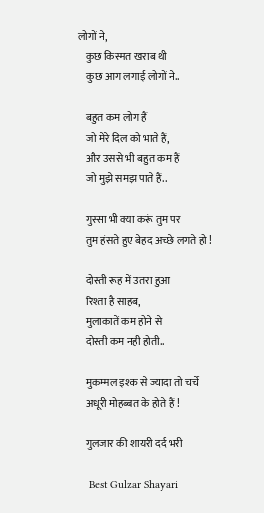लोगों ने,
    कुछ किस्मत खराब थी
    कुछ आग लगाई लोगों ने..

    बहुत कम लोग हैं
    जो मेरे दिल को भाते हैं,
    और उससे भी बहुत कम हैं
    जो मुझे समझ पाते हैं..

    गुस्सा भी क्या करूं तुम पर
    तुम हंसते हुए बेहद अच्छे लगते हो !

    दोस्ती रूह में उतरा हुआ
    रिश्ता है साहब,
    मुलाकातें कम होने से
    दोस्ती कम नही होती..

    मुकम्मल इश्क से ज्यादा तो चर्चे
    अधूरी मोहब्बत के होते हैं !

    गुलजार की शायरी दर्द भरी

    Best Gulzar Shayari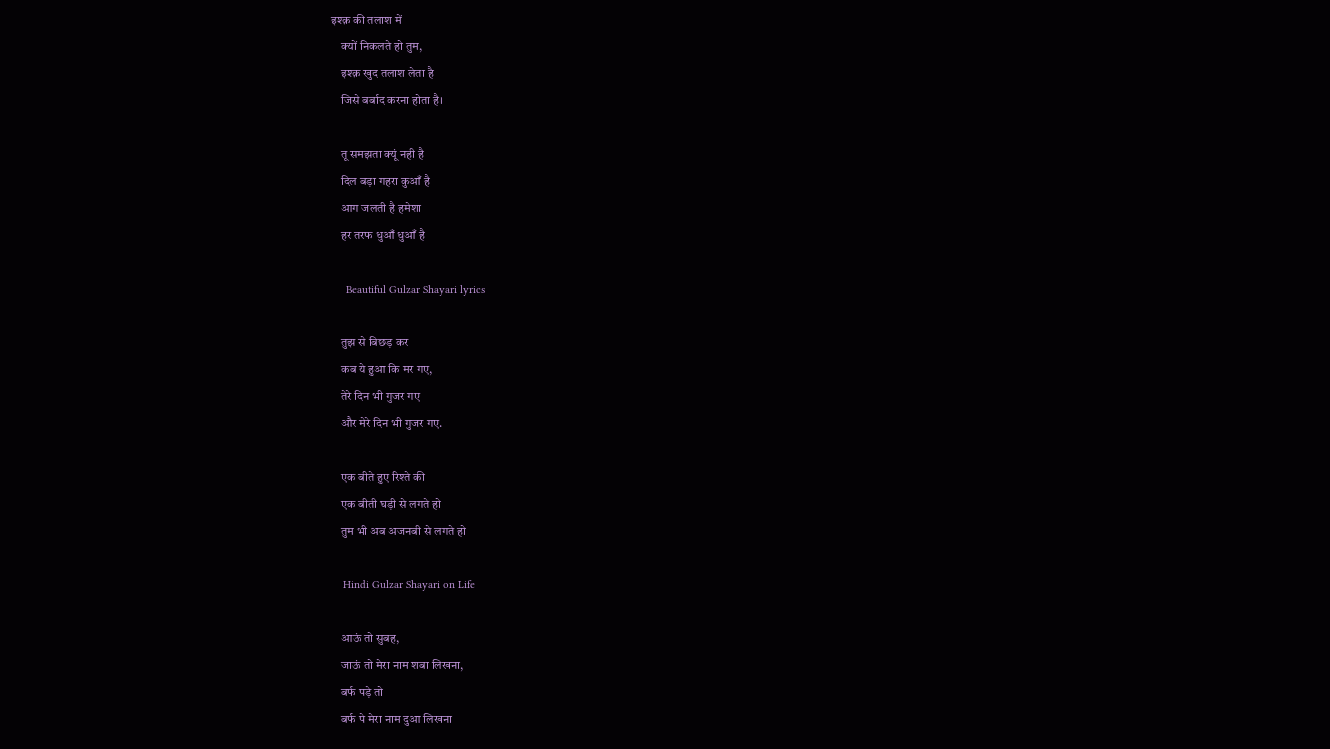इश्क़ की तलाश में
    क्यों निकलते हो तुम,
    इश्क़ खुद तलाश लेता है
    जिसे बर्बाद करना होता है।

    तू समझता क्यूं नही है
    दिल बड़ा गहरा कुआँ है
    आग जलती है हमेशा
    हर तरफ धुआँ धुआँ है

     Beautiful Gulzar Shayari lyrics

    तुझ से बिछड़ कर
    कब ये हुआ कि मर गए,
    तेरे दिन भी गुजर गए
    और मेरे दिन भी गुजर गए.

    एक बीते हुए रिश्ते की
    एक बीती घड़ी से लगते हो
    तुम भी अब अजनबी से लगते हो

    Hindi Gulzar Shayari on Life

    आऊं तो सुबह,
    जाऊं तो मेरा नाम शबा लिखना,
    बर्फ पड़े तो
    बर्फ पे मेरा नाम दुआ लिखना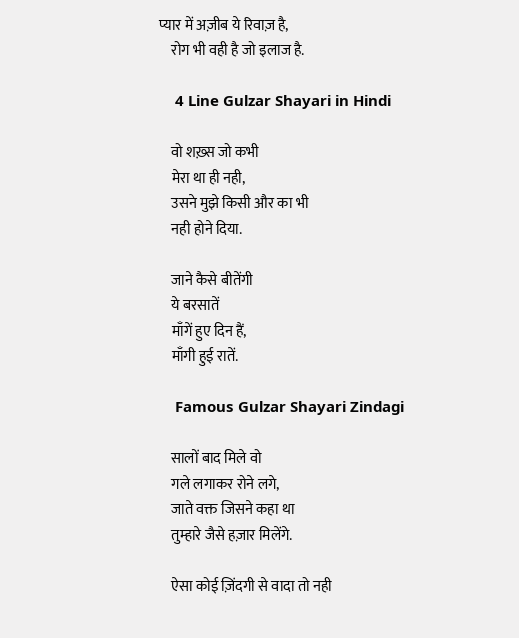प्यार में अज़ीब ये रिवाज़ है,
    रोग भी वही है जो इलाज है.

    4 Line Gulzar Shayari in Hindi

    वो शख़्स जो कभी
    मेरा था ही नही,
    उसने मुझे किसी और का भी
    नही होने दिया.

    जाने कैसे बीतेंगी
    ये बरसातें
    माँगें हुए दिन हैं,
    माँगी हुई रातें.

    Famous Gulzar Shayari Zindagi

    सालों बाद मिले वो
    गले लगाकर रोने लगे,
    जाते वक्त जिसने कहा था
    तुम्हारे जैसे हज़ार मिलेंगे.

    ऐसा कोई ज़िंदगी से वादा तो नही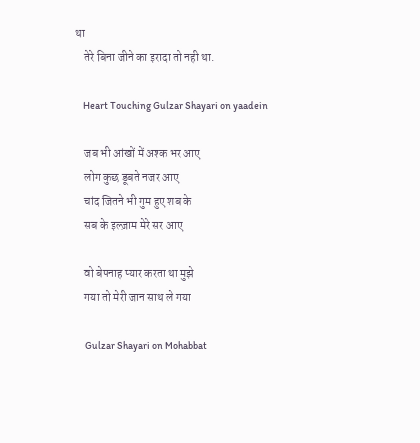था
    तेरे बिना जीने का इरादा तो नही था.

    Heart Touching Gulzar Shayari on yaadein

    जब भी आंखों में अश्क भर आए
    लोग कुछ डूबते नजर आए
    चांद जितने भी गुम हुए शब के
    सब के इल्ज़ाम मेरे सर आए

    वो बेपनाह प्यार करता था मुझे
    गया तो मेरी जान साथ ले गया

     Gulzar Shayari on Mohabbat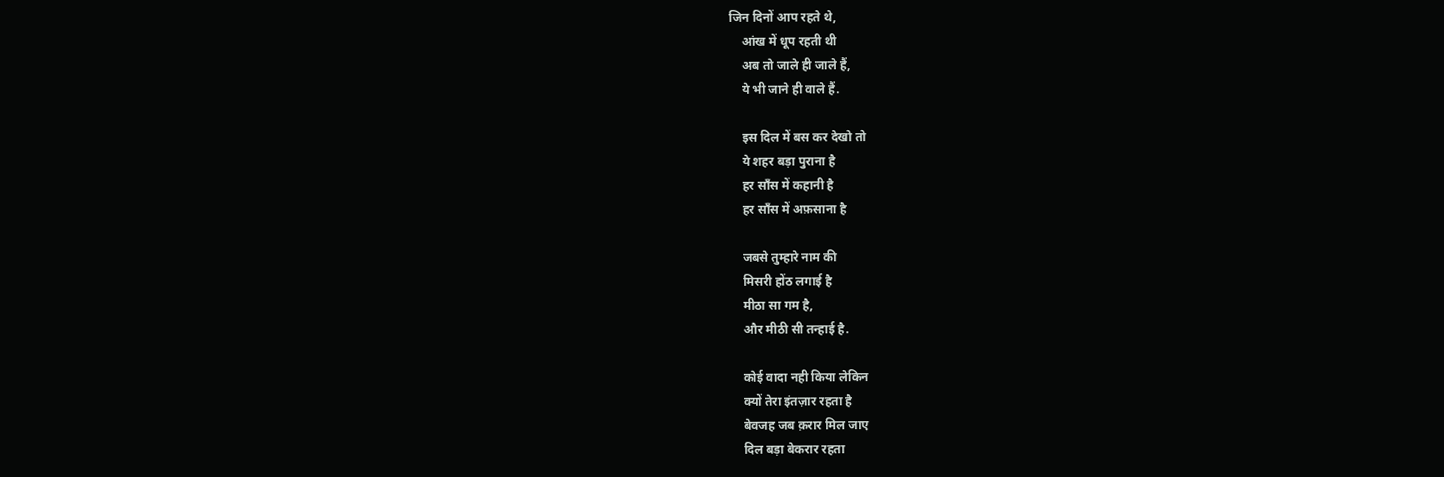जिन दिनों आप रहते थे,
    आंख में धूप रहती थी
    अब तो जाले ही जाले हैं,
    ये भी जाने ही वाले हैं.

    इस दिल में बस कर देखो तो
    ये शहर बड़ा पुराना है
    हर साँस में कहानी है
    हर साँस में अफ़साना है

    जबसे तुम्हारे नाम की
    मिसरी होंठ लगाई है
    मीठा सा गम है,
    और मीठी सी तन्हाई है.

    कोई वादा नही किया लेकिन
    क्यों तेरा इंतज़ार रहता है
    बेवजह जब क़रार मिल जाए
    दिल बड़ा बेकरार रहता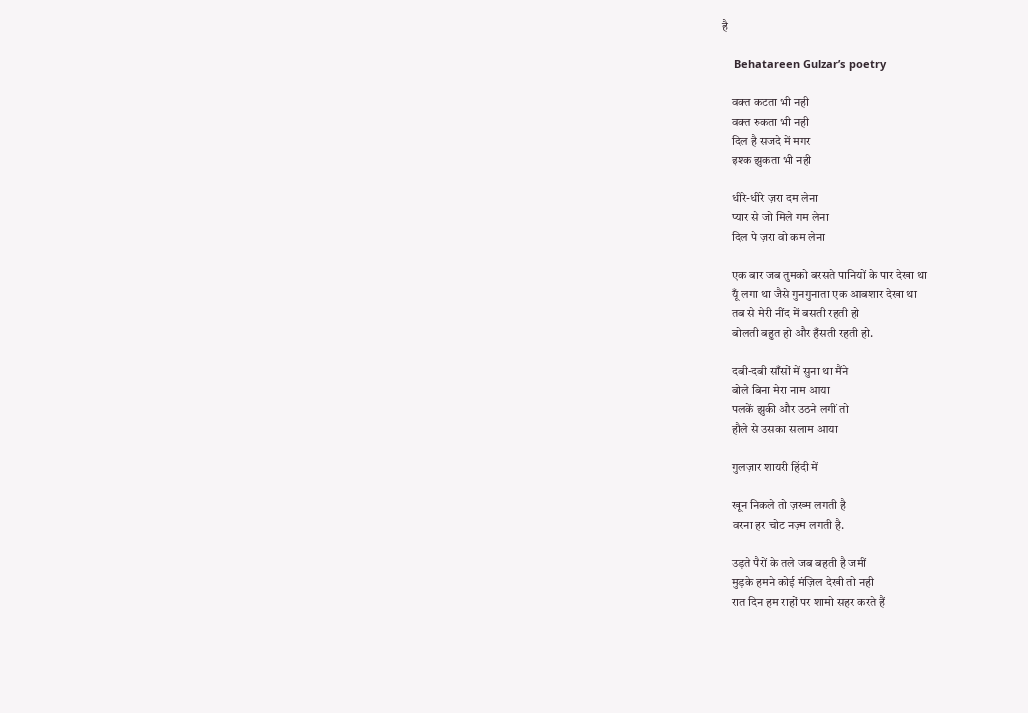है

    Behatareen Gulzar’s poetry

    वक्त कटता भी नही
    वक्त रुकता भी नही
    दिल है सजदे में मगर
    इश्क झुकता भी नही

    धीरे-धीरे ज़रा दम लेना
    प्यार से जो मिले गम लेना
    दिल पे ज़रा वो कम लेना

    एक बार जब तुमको बरसते पानियों के पार देखा था
    यूँ लगा था जैसे गुनगुनाता एक आबशार देखा था
    तब से मेरी नींद में बसती रहती हो
    बोलती बहुत हो और हँसती रहती हो.

    दबी-दबी साँसों में सुना था मैंने
    बोले बिना मेरा नाम आया
    पलकें झुकी और उठने लगीं तो
    हौले से उसका सलाम आया

    गुलज़ार शायरी हिंदी में

    खून निकले तो ज़ख्म लगती है
    वरना हर चोट नज़्म लगती है.

    उड़ते पैरों के तले जब बहती है जमीं
    मुड़के हमने कोई मंज़िल देखी तो नही
    रात दिन हम राहों पर शामो सहर करते हैं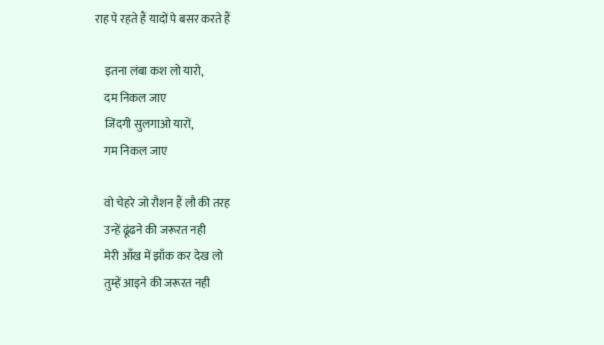राह पे रहते हैं यादों पे बसर करते हैं

    इतना लंबा कश लो यारो,
    दम निकल जाए
    जिंदगी सुलगाओ यारों,
    गम निकल जाए

    वो चेहरे जो रौशन हैं लौ की तरह
    उन्हें ढूंढने की जरूरत नही
    मेरी आँख में झाँक कर देख लो
    तुम्हें आइने की जरूरत नही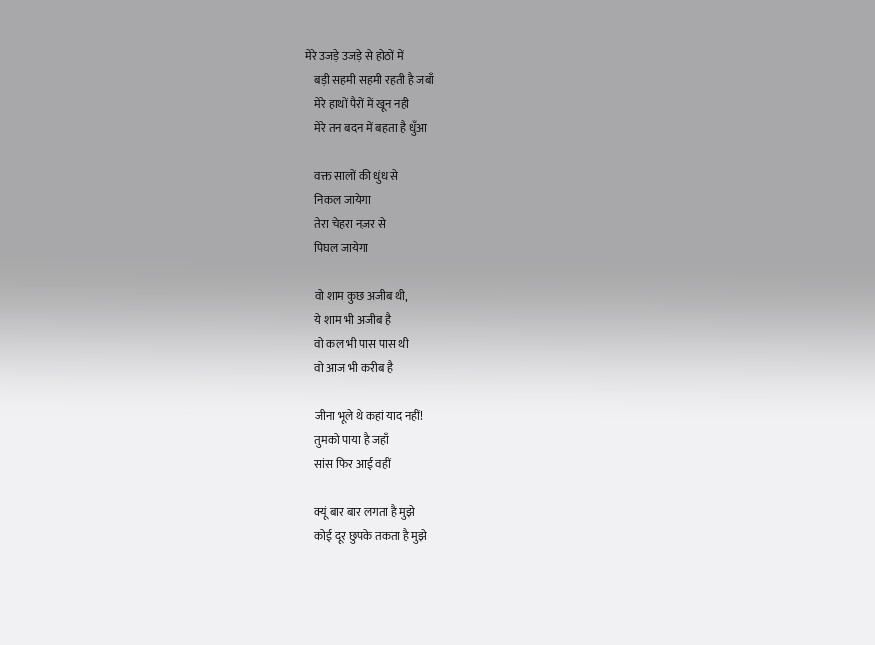मेरे उजड़े उजड़े से होठों में
    बड़ी सहमी सहमी रहती है जबाँ
    मेरे हाथों पैरों में खून नही
    मेरे तन बदन में बहता है धुँआ

    वक्त सालों की धुंध से
    निकल जायेगा
    तेरा चेहरा नज़र से
    पिघल जायेगा

    वो शाम कुछ अजीब थी,
    ये शाम भी अजीब है
    वो कल भी पास पास थी
    वो आज भी करीब है

    जीना भूले थे कहां याद नहीं!
    तुमको पाया है जहाँ
    सांस फिर आई वहीं

    क्यूं बार बार लगता है मुझे
    कोई दूर छुपके तकता है मुझे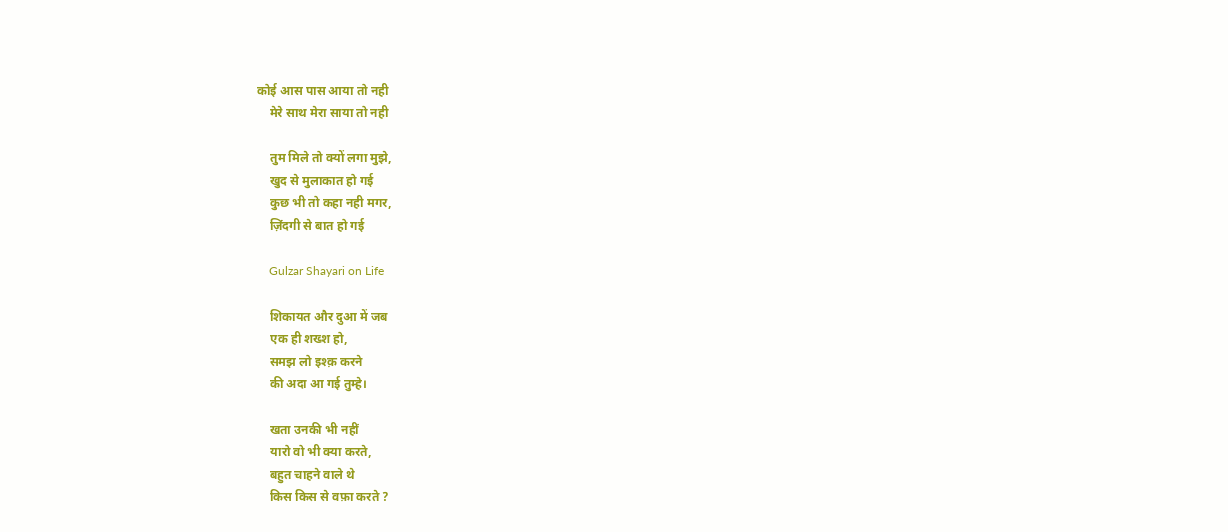कोई आस पास आया तो नही
    मेरे साथ मेरा साया तो नही

    तुम मिले तो क्यों लगा मुझे,
    खुद से मुलाकात हो गई
    कुछ भी तो कहा नही मगर,
    ज़िंदगी से बात हो गई

    Gulzar Shayari on Life

    शिकायत और दुआ में जब
    एक ही शख्श हो,
    समझ लो इश्क़ करने
    की अदा आ गई तुम्हे।

    खता उनकी भी नहीं
    यारो वो भी क्या करते,
    बहुत चाहने वाले थे
    किस किस से वफ़ा करते ?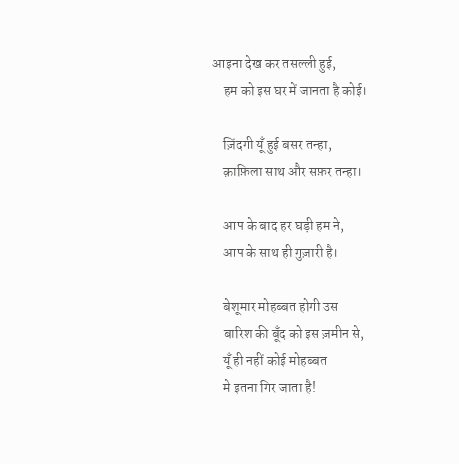आइना देख कर तसल्ली हुई,
    हम को इस घर में जानता है कोई।

    ज़िंदगी यूँ हुई बसर तन्हा,
    क़ाफ़िला साथ और सफ़र तन्हा।

    आप के बाद हर घड़ी हम ने,
    आप के साथ ही गुज़ारी है।

    बेशूमार मोहब्बत होगी उस
    बारिश की बूँद को इस ज़मीन से,
    यूँ ही नहीं कोई मोहब्बत
    मे इतना गिर जाता है!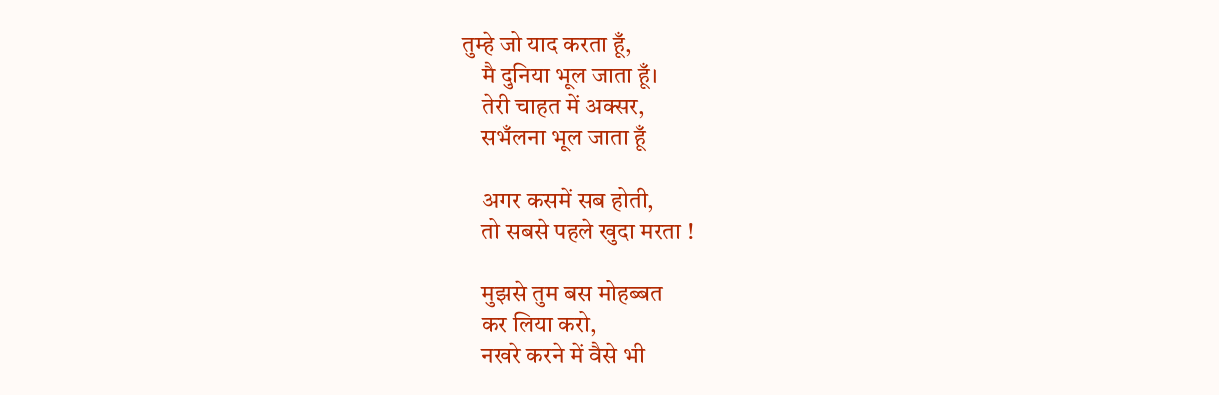तुम्हे जो याद करता हूँ,
    मै दुनिया भूल जाता हूँ।
    तेरी चाहत में अक्सर,
    सभँलना भूल जाता हूँ

    अगर कसमें सब होती,
    तो सबसे पहले खुदा मरता !

    मुझसे तुम बस मोहब्बत
    कर लिया करो,
    नखरे करने में वैसे भी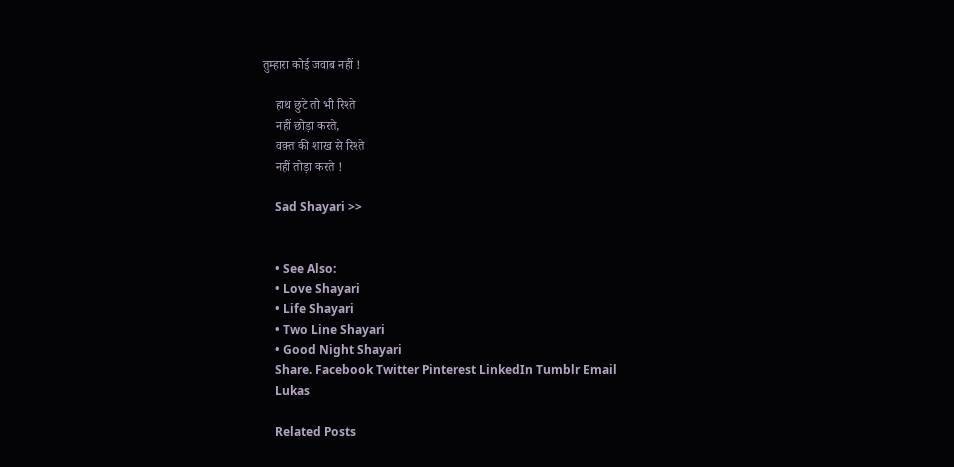तुम्हारा कोई जवाब नहीं !

    हाथ छुटे तो भी रिश्ते
    नहीं छोड़ा करते,
    वक़्त की शाख से रिश्ते
    नहीं तोड़ा करते !

    Sad Shayari >>


    • See Also:
    • Love Shayari
    • Life Shayari
    • Two Line Shayari
    • Good Night Shayari
    Share. Facebook Twitter Pinterest LinkedIn Tumblr Email
    Lukas

    Related Posts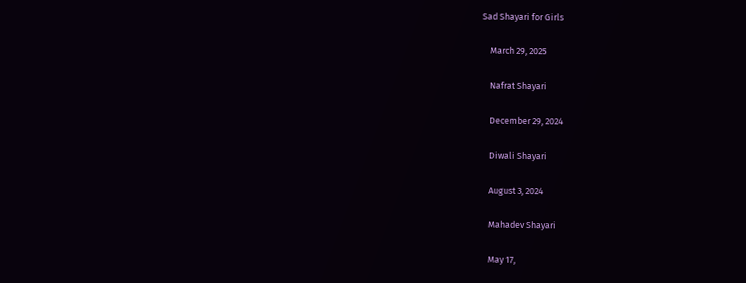Sad Shayari for Girls

    March 29, 2025

    Nafrat Shayari

    December 29, 2024

    Diwali Shayari

    August 3, 2024

    Mahadev Shayari

    May 17,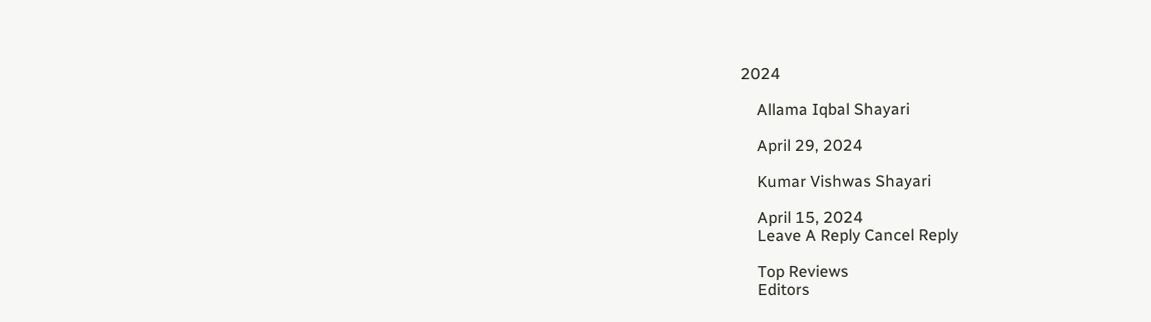2024

    Allama Iqbal Shayari

    April 29, 2024

    Kumar Vishwas Shayari

    April 15, 2024
    Leave A Reply Cancel Reply

    Top Reviews
    Editors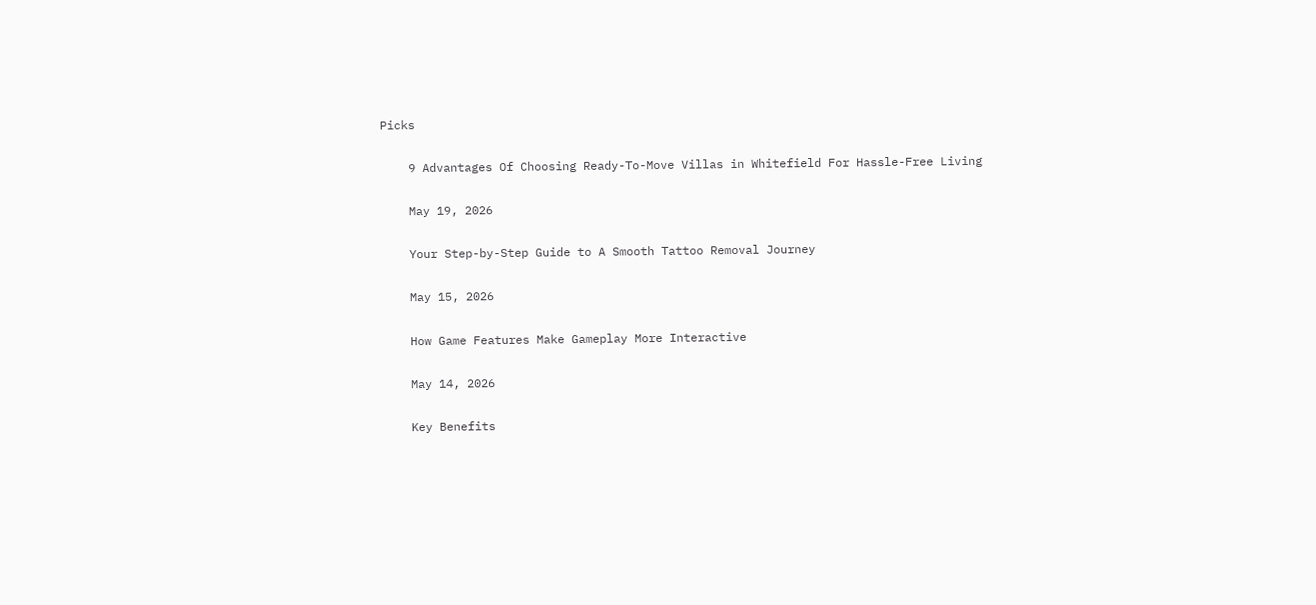Picks

    9 Advantages Of Choosing Ready-To-Move Villas in Whitefield For Hassle-Free Living

    May 19, 2026

    Your Step-by-Step Guide to A Smooth Tattoo Removal Journey

    May 15, 2026

    How Game Features Make Gameplay More Interactive

    May 14, 2026

    Key Benefits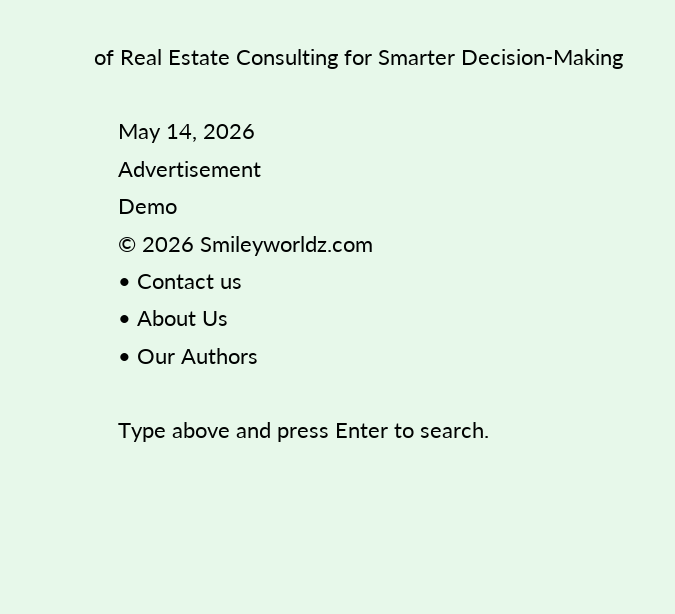of Real Estate Consulting for Smarter Decision-Making

    May 14, 2026
    Advertisement
    Demo
    © 2026 Smileyworldz.com
    • Contact us
    • About Us
    • Our Authors

    Type above and press Enter to search.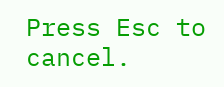Press Esc to cancel.